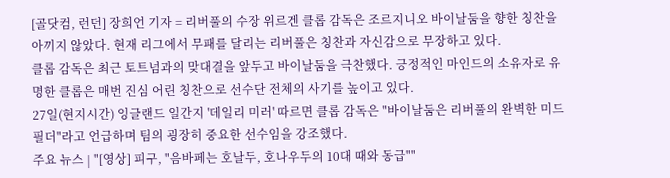[골닷컴, 런던] 장희언 기자 = 리버풀의 수장 위르겐 클롭 감독은 조르지니오 바이날둠을 향한 칭찬을 아끼지 않았다. 현재 리그에서 무패를 달리는 리버풀은 칭찬과 자신감으로 무장하고 있다.
클롭 감독은 최근 토트넘과의 맞대결을 앞두고 바이날둠을 극찬했다. 긍정적인 마인드의 소유자로 유명한 클롭은 매번 진심 어린 칭찬으로 선수단 전체의 사기를 높이고 있다.
27일(현지시간) 잉글랜드 일간지 '데일리 미러' 따르면 클롭 감독은 "바이날둠은 리버풀의 완벽한 미드필더"라고 언급하며 팀의 굉장히 중요한 선수임을 강조했다.
주요 뉴스 | "[영상] 피구, "음바페는 호날두, 호나우두의 10대 때와 동급""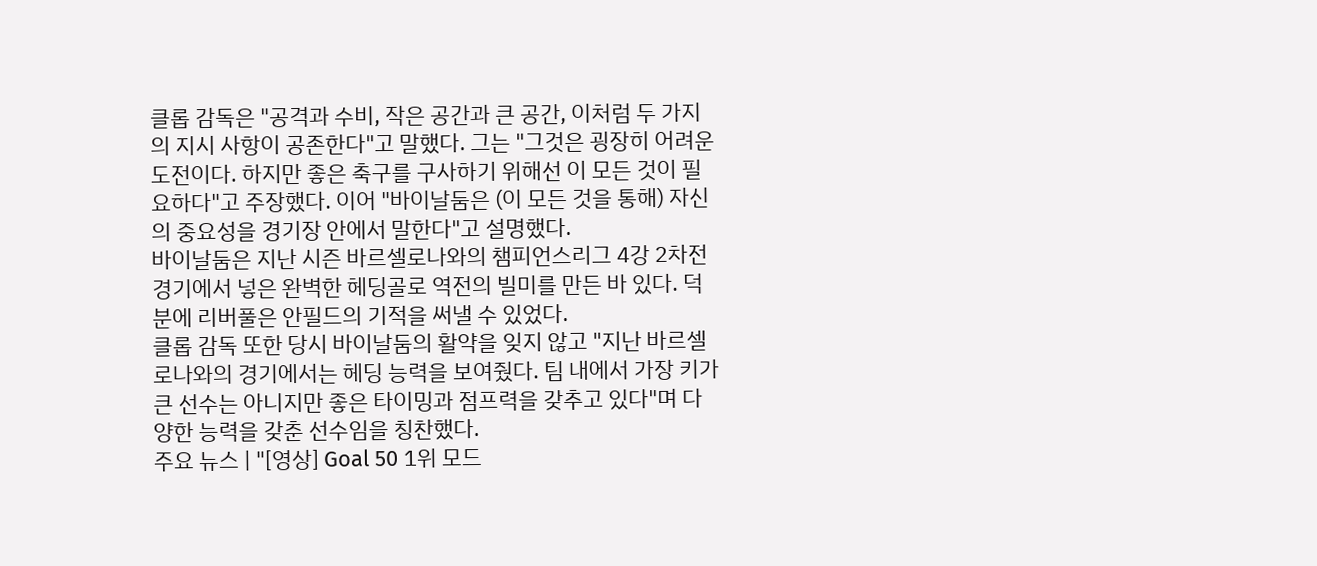클롭 감독은 "공격과 수비, 작은 공간과 큰 공간, 이처럼 두 가지의 지시 사항이 공존한다"고 말했다. 그는 "그것은 굉장히 어려운 도전이다. 하지만 좋은 축구를 구사하기 위해선 이 모든 것이 필요하다"고 주장했다. 이어 "바이날둠은 (이 모든 것을 통해) 자신의 중요성을 경기장 안에서 말한다"고 설명했다.
바이날둠은 지난 시즌 바르셀로나와의 챔피언스리그 4강 2차전 경기에서 넣은 완벽한 헤딩골로 역전의 빌미를 만든 바 있다. 덕분에 리버풀은 안필드의 기적을 써낼 수 있었다.
클롭 감독 또한 당시 바이날둠의 활약을 잊지 않고 "지난 바르셀로나와의 경기에서는 헤딩 능력을 보여줬다. 팀 내에서 가장 키가 큰 선수는 아니지만 좋은 타이밍과 점프력을 갖추고 있다"며 다양한 능력을 갖춘 선수임을 칭찬했다.
주요 뉴스 | "[영상] Goal 50 1위 모드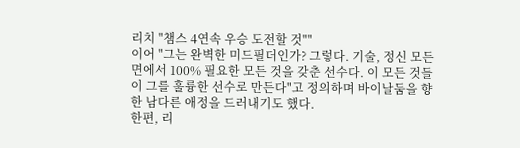리치 "챔스 4연속 우승 도전할 것""
이어 "그는 완벽한 미드필더인가? 그렇다. 기술, 정신 모든 면에서 100% 필요한 모든 것을 갖춘 선수다. 이 모든 것들이 그를 훌륭한 선수로 만든다"고 정의하며 바이날둠을 향한 남다른 애정을 드러내기도 했다.
한편, 리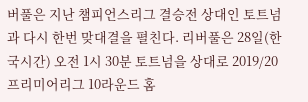버풀은 지난 챔피언스리그 결승전 상대인 토트넘과 다시 한번 맞대결을 펼친다. 리버풀은 28일(한국시간) 오전 1시 30분 토트넘을 상대로 2019/20 프리미어리그 10라운드 홈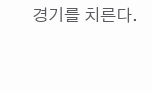경기를 치른다.